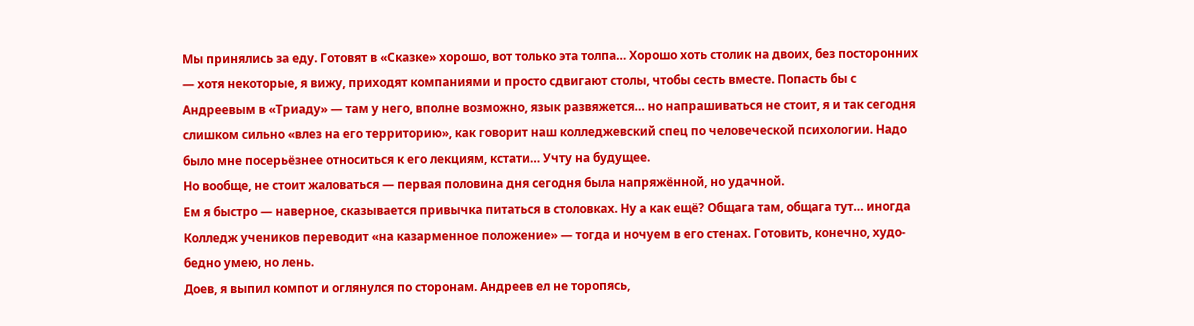Мы принялись за еду. Готовят в «Сказке» хорошо, вот только эта толпа… Хорошо хоть столик на двоих, без посторонних — хотя некоторые, я вижу, приходят компаниями и просто сдвигают столы, чтобы сесть вместе. Попасть бы с Андреевым в «Триаду» — там у него, вполне возможно, язык развяжется… но напрашиваться не стоит, я и так сегодня слишком сильно «влез на его территорию», как говорит наш колледжевский спец по человеческой психологии. Надо было мне посерьёзнее относиться к его лекциям, кстати… Учту на будущее.
Но вообще, не стоит жаловаться — первая половина дня сегодня была напряжённой, но удачной.
Ем я быстро — наверное, сказывается привычка питаться в столовках. Ну а как ещё? Общага там, общага тут… иногда Колледж учеников переводит «на казарменное положение» — тогда и ночуем в его стенах. Готовить, конечно, худо-бедно умею, но лень.
Доев, я выпил компот и оглянулся по сторонам. Андреев ел не торопясь,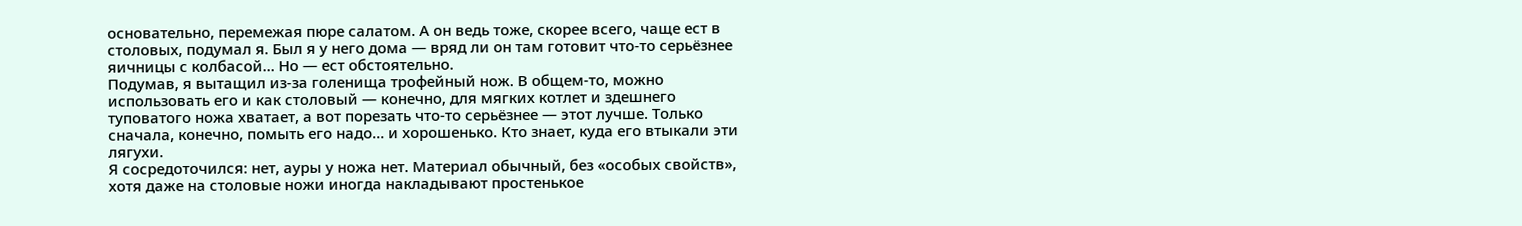основательно, перемежая пюре салатом. А он ведь тоже, скорее всего, чаще ест в столовых, подумал я. Был я у него дома — вряд ли он там готовит что-то серьёзнее яичницы с колбасой… Но — ест обстоятельно.
Подумав, я вытащил из-за голенища трофейный нож. В общем-то, можно использовать его и как столовый — конечно, для мягких котлет и здешнего туповатого ножа хватает, а вот порезать что-то серьёзнее — этот лучше. Только сначала, конечно, помыть его надо… и хорошенько. Кто знает, куда его втыкали эти лягухи.
Я сосредоточился: нет, ауры у ножа нет. Материал обычный, без «особых свойств», хотя даже на столовые ножи иногда накладывают простенькое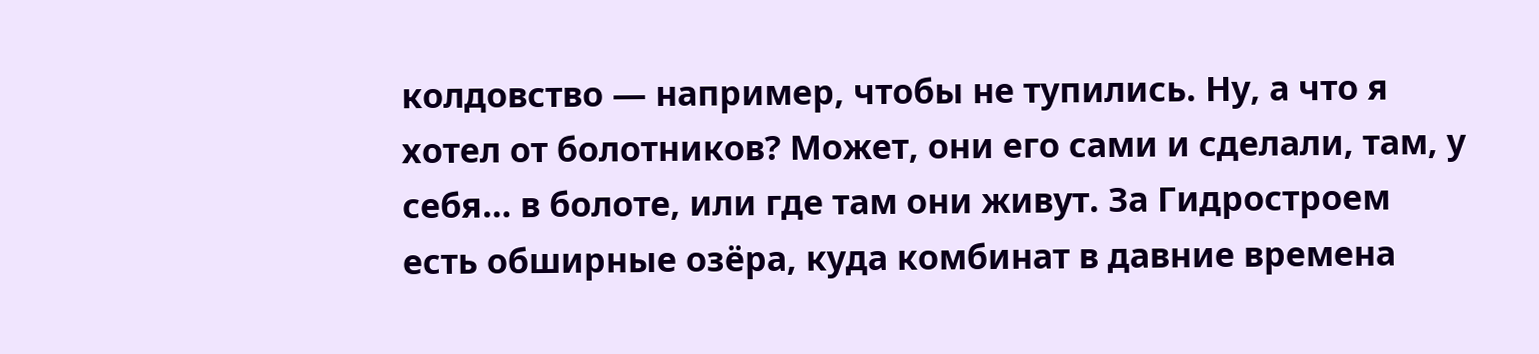колдовство — например, чтобы не тупились. Ну, а что я хотел от болотников? Может, они его сами и сделали, там, у себя… в болоте, или где там они живут. За Гидростроем есть обширные озёра, куда комбинат в давние времена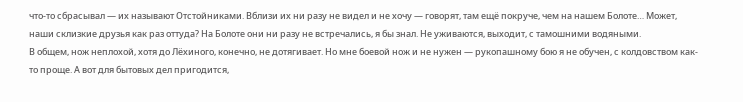что-то сбрасывал — их называют Отстойниками. Вблизи их ни разу не видел и не хочу — говорят, там ещё покруче, чем на нашем Болоте… Может, наши склизкие друзья как раз оттуда? На Болоте они ни разу не встречались, я бы знал. Не уживаются, выходит, с тамошними водяными.
В общем, нож неплохой, хотя до Лёхиного, конечно, не дотягивает. Но мне боевой нож и не нужен — рукопашному бою я не обучен, с колдовством как-то проще. А вот для бытовых дел пригодится,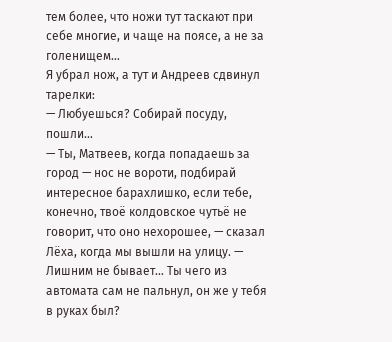тем более, что ножи тут таскают при себе многие, и чаще на поясе, а не за голенищем…
Я убрал нож, а тут и Андреев сдвинул тарелки:
— Любуешься? Собирай посуду, пошли…
— Ты, Матвеев, когда попадаешь за город — нос не вороти, подбирай интересное барахлишко, если тебе, конечно, твоё колдовское чутьё не говорит, что оно нехорошее, — сказал Лёха, когда мы вышли на улицу. — Лишним не бывает… Ты чего из автомата сам не пальнул, он же у тебя в руках был?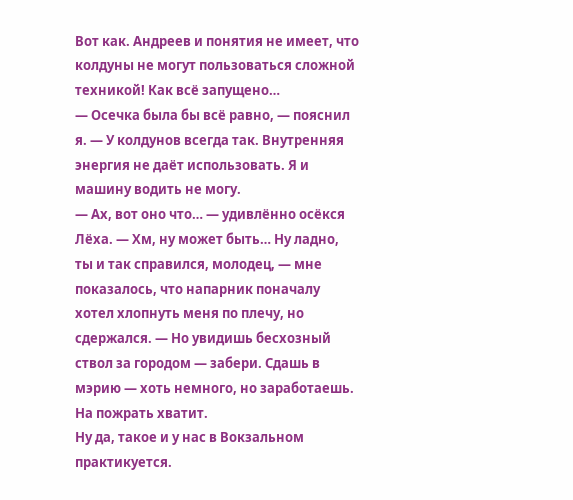Вот как. Андреев и понятия не имеет, что колдуны не могут пользоваться сложной техникой! Как всё запущено…
— Осечка была бы всё равно, — пояснил я. — У колдунов всегда так. Внутренняя энергия не даёт использовать. Я и машину водить не могу.
— Ах, вот оно что… — удивлённо осёкся Лёха. — Хм, ну может быть… Ну ладно, ты и так справился, молодец, — мне показалось, что напарник поначалу хотел хлопнуть меня по плечу, но сдержался. — Но увидишь бесхозный ствол за городом — забери. Сдашь в мэрию — хоть немного, но заработаешь. На пожрать хватит.
Ну да, такое и у нас в Вокзальном практикуется.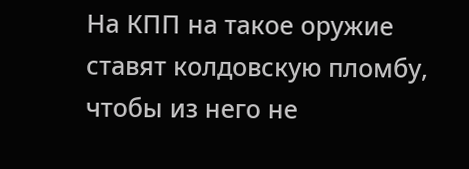На КПП на такое оружие ставят колдовскую пломбу, чтобы из него не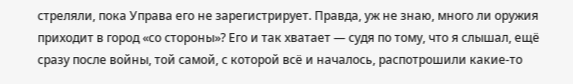стреляли, пока Управа его не зарегистрирует. Правда, уж не знаю, много ли оружия приходит в город «со стороны»? Его и так хватает — судя по тому, что я слышал, ещё сразу после войны, той самой, с которой всё и началось, распотрошили какие-то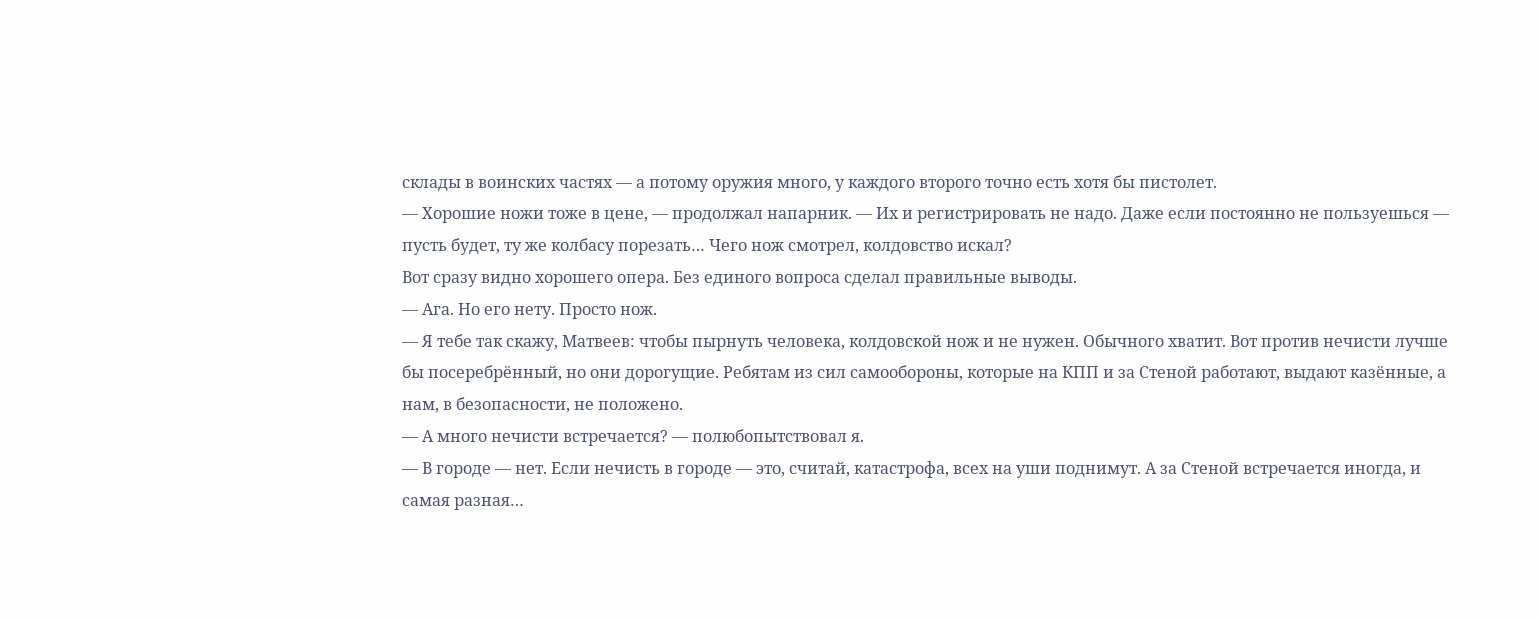склады в воинских частях — а потому оружия много, у каждого второго точно есть хотя бы пистолет.
— Хорошие ножи тоже в цене, — продолжал напарник. — Их и регистрировать не надо. Даже если постоянно не пользуешься — пусть будет, ту же колбасу порезать… Чего нож смотрел, колдовство искал?
Вот сразу видно хорошего опера. Без единого вопроса сделал правильные выводы.
— Ага. Но его нету. Просто нож.
— Я тебе так скажу, Матвеев: чтобы пырнуть человека, колдовской нож и не нужен. Обычного хватит. Вот против нечисти лучше бы посеребрённый, но они дорогущие. Ребятам из сил самообороны, которые на КПП и за Стеной работают, выдают казённые, а нам, в безопасности, не положено.
— А много нечисти встречается? — полюбопытствовал я.
— В городе — нет. Если нечисть в городе — это, считай, катастрофа, всех на уши поднимут. А за Стеной встречается иногда, и самая разная…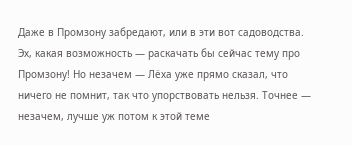Даже в Промзону забредают, или в эти вот садоводства.
Эх, какая возможность — раскачать бы сейчас тему про Промзону! Но незачем — Лёха уже прямо сказал, что ничего не помнит, так что упорствовать нельзя. Точнее — незачем, лучше уж потом к этой теме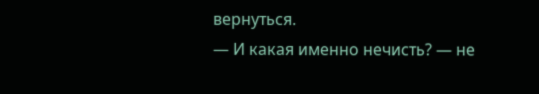вернуться.
— И какая именно нечисть? — не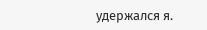удержался я.